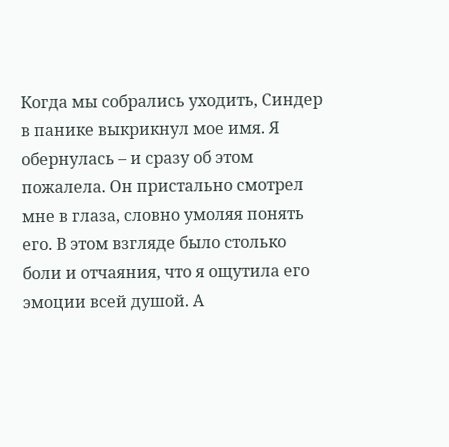Когда мы собрались уходить, Синдер в панике выкрикнул мое имя. Я обернулась – и сразу об этом пожалела. Он пристально смотрел мне в глаза, словно умоляя понять его. В этом взгляде было столько боли и отчаяния, что я ощутила его эмоции всей душой. А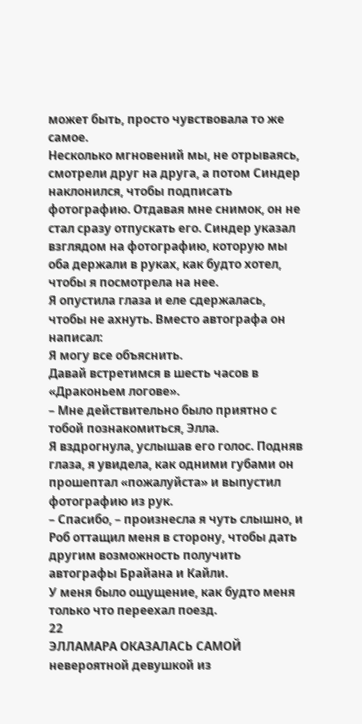может быть, просто чувствовала то же самое.
Несколько мгновений мы, не отрываясь, смотрели друг на друга, а потом Синдер наклонился, чтобы подписать фотографию. Отдавая мне снимок, он не стал сразу отпускать его. Синдер указал взглядом на фотографию, которую мы оба держали в руках, как будто хотел, чтобы я посмотрела на нее.
Я опустила глаза и еле сдержалась, чтобы не ахнуть. Вместо автографа он написал:
Я могу все объяснить.
Давай встретимся в шесть часов в «Драконьем логове».
– Мне действительно было приятно с тобой познакомиться, Элла.
Я вздрогнула, услышав его голос. Подняв глаза, я увидела, как одними губами он прошептал «пожалуйста» и выпустил фотографию из рук.
– Спасибо, – произнесла я чуть слышно, и Роб оттащил меня в сторону, чтобы дать другим возможность получить автографы Брайана и Кайли.
У меня было ощущение, как будто меня только что переехал поезд.
22
ЭЛЛАМАРА ОКАЗАЛАСЬ САМОЙ невероятной девушкой из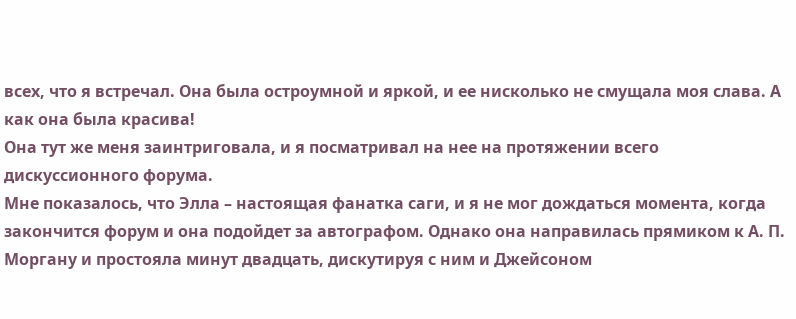всех, что я встречал. Она была остроумной и яркой, и ее нисколько не смущала моя слава. А как она была красива!
Она тут же меня заинтриговала, и я посматривал на нее на протяжении всего дискуссионного форума.
Мне показалось, что Элла – настоящая фанатка саги, и я не мог дождаться момента, когда закончится форум и она подойдет за автографом. Однако она направилась прямиком к А. П. Моргану и простояла минут двадцать, дискутируя с ним и Джейсоном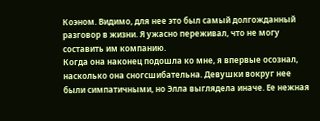Коэном. Видимо, для нее это был самый долгожданный разговор в жизни. Я ужасно переживал, что не могу составить им компанию.
Когда она наконец подошла ко мне, я впервые осознал, насколько она сногсшибательна. Девушки вокруг нее были симпатичными, но Элла выглядела иначе. Ее нежная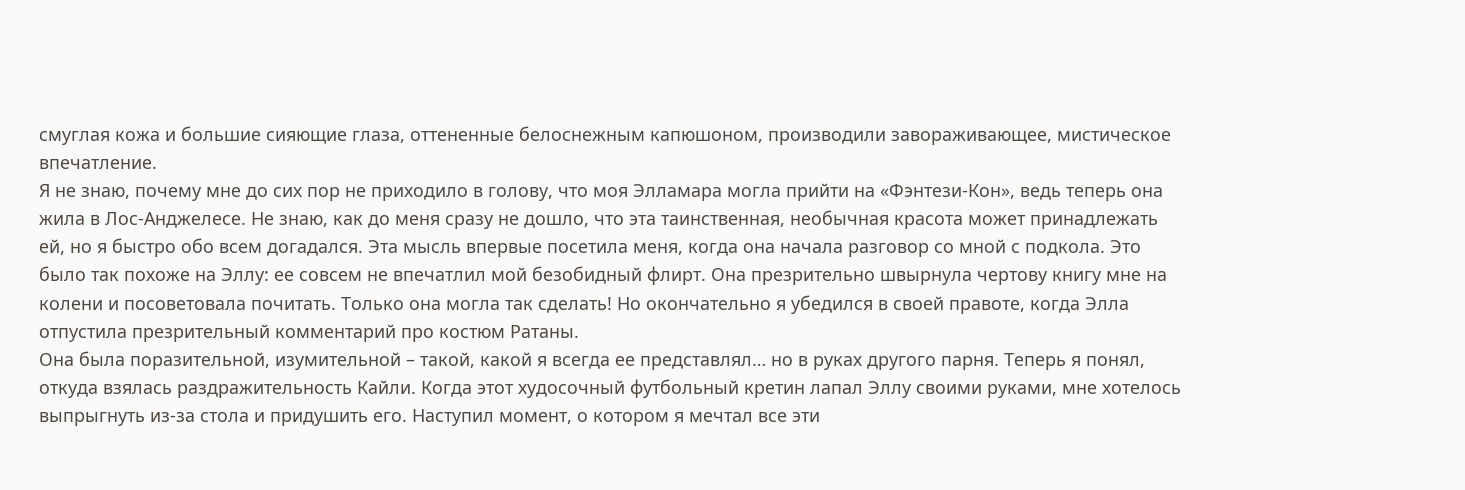смуглая кожа и большие сияющие глаза, оттененные белоснежным капюшоном, производили завораживающее, мистическое впечатление.
Я не знаю, почему мне до сих пор не приходило в голову, что моя Элламара могла прийти на «Фэнтези-Кон», ведь теперь она жила в Лос-Анджелесе. Не знаю, как до меня сразу не дошло, что эта таинственная, необычная красота может принадлежать ей, но я быстро обо всем догадался. Эта мысль впервые посетила меня, когда она начала разговор со мной с подкола. Это было так похоже на Эллу: ее совсем не впечатлил мой безобидный флирт. Она презрительно швырнула чертову книгу мне на колени и посоветовала почитать. Только она могла так сделать! Но окончательно я убедился в своей правоте, когда Элла отпустила презрительный комментарий про костюм Ратаны.
Она была поразительной, изумительной – такой, какой я всегда ее представлял… но в руках другого парня. Теперь я понял, откуда взялась раздражительность Кайли. Когда этот худосочный футбольный кретин лапал Эллу своими руками, мне хотелось выпрыгнуть из-за стола и придушить его. Наступил момент, о котором я мечтал все эти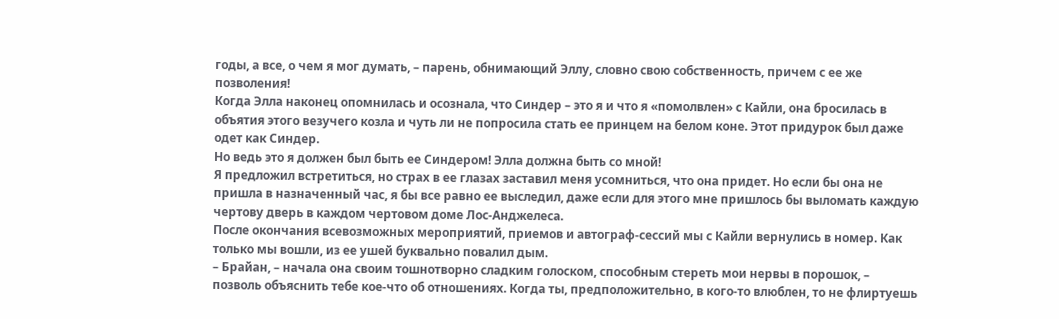годы, а все, о чем я мог думать, – парень, обнимающий Эллу, словно свою собственность, причем с ее же позволения!
Когда Элла наконец опомнилась и осознала, что Синдер – это я и что я «помолвлен» с Кайли, она бросилась в объятия этого везучего козла и чуть ли не попросила стать ее принцем на белом коне. Этот придурок был даже одет как Синдер.
Но ведь это я должен был быть ее Синдером! Элла должна быть со мной!
Я предложил встретиться, но страх в ее глазах заставил меня усомниться, что она придет. Но если бы она не пришла в назначенный час, я бы все равно ее выследил, даже если для этого мне пришлось бы выломать каждую чертову дверь в каждом чертовом доме Лос-Анджелеса.
После окончания всевозможных мероприятий, приемов и автограф-сессий мы с Кайли вернулись в номер. Как только мы вошли, из ее ушей буквально повалил дым.
– Брайан, – начала она своим тошнотворно сладким голоском, способным стереть мои нервы в порошок, – позволь объяснить тебе кое-что об отношениях. Когда ты, предположительно, в кого-то влюблен, то не флиртуешь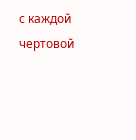с каждой чертовой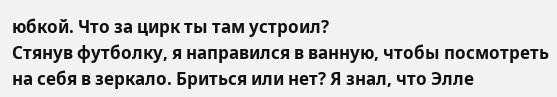юбкой. Что за цирк ты там устроил?
Стянув футболку, я направился в ванную, чтобы посмотреть на себя в зеркало. Бриться или нет? Я знал, что Элле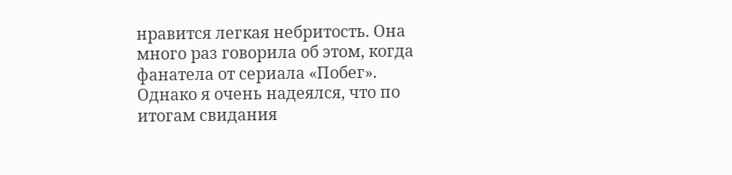нравится легкая небритость. Она много раз говорила об этом, когда фанатела от сериала «Побег». Однако я очень надеялся, что по итогам свидания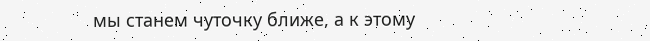мы станем чуточку ближе, а к этому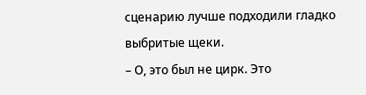сценарию лучше подходили гладко выбритые щеки.
– О, это был не цирк. Это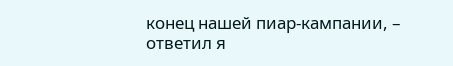конец нашей пиар-кампании, – ответил я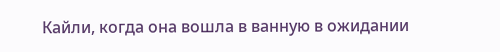Кайли, когда она вошла в ванную в ожидании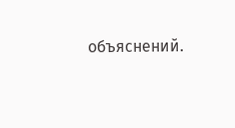объяснений.